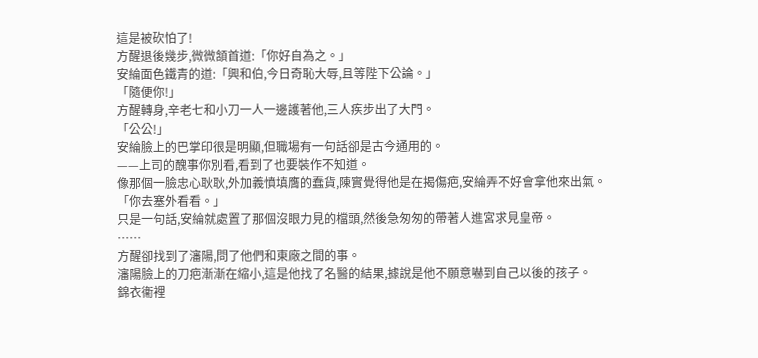這是被砍怕了!
方醒退後幾步,微微頷首道:「你好自為之。」
安綸面色鐵青的道:「興和伯,今日奇恥大辱,且等陛下公論。」
「隨便你!」
方醒轉身,辛老七和小刀一人一邊護著他,三人疾步出了大門。
「公公!」
安綸臉上的巴掌印很是明顯,但職場有一句話卻是古今通用的。
——上司的醜事你別看,看到了也要裝作不知道。
像那個一臉忠心耿耿,外加義憤填膺的蠢貨,陳實覺得他是在揭傷疤,安綸弄不好會拿他來出氣。
「你去塞外看看。」
只是一句話,安綸就處置了那個沒眼力見的檔頭,然後急匆匆的帶著人進宮求見皇帝。
……
方醒卻找到了瀋陽,問了他們和東廠之間的事。
瀋陽臉上的刀疤漸漸在縮小,這是他找了名醫的結果,據說是他不願意嚇到自己以後的孩子。
錦衣衞裡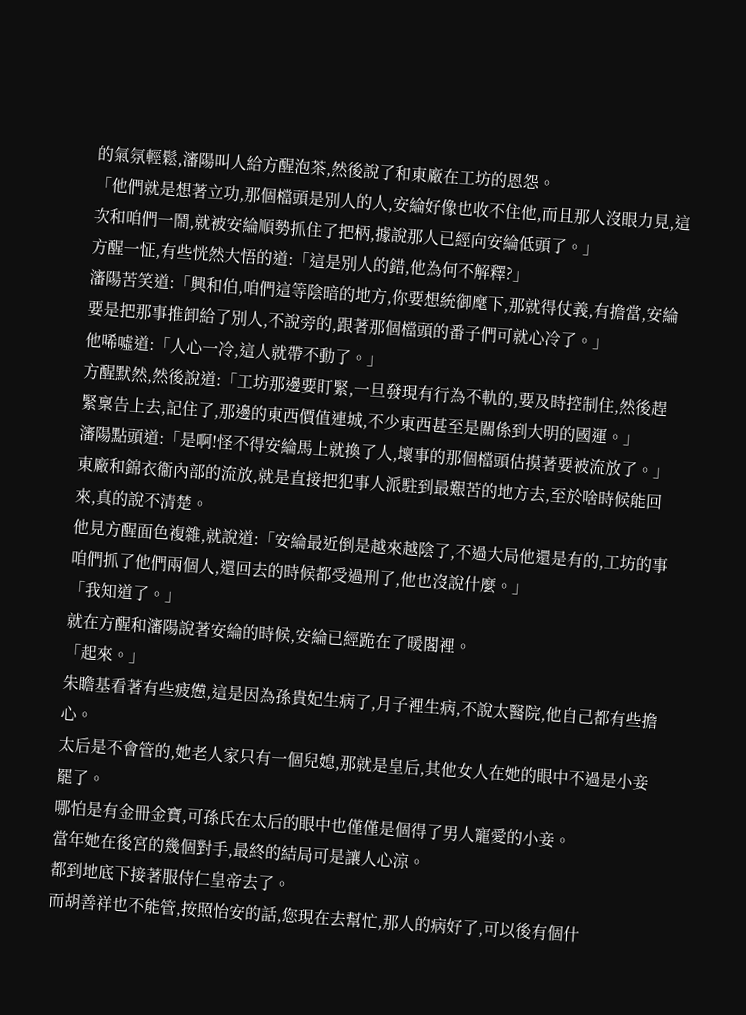的氣氛輕鬆,瀋陽叫人給方醒泡茶,然後說了和東廠在工坊的恩怨。
「他們就是想著立功,那個檔頭是別人的人,安綸好像也收不住他,而且那人沒眼力見,這次和咱們一鬧,就被安綸順勢抓住了把柄,據說那人已經向安綸低頭了。」
方醒一怔,有些恍然大悟的道:「這是別人的錯,他為何不解釋?」
瀋陽苦笑道:「興和伯,咱們這等陰暗的地方,你要想統御麾下,那就得仗義,有擔當,安綸要是把那事推卸給了別人,不說旁的,跟著那個檔頭的番子們可就心冷了。」
他唏噓道:「人心一冷,這人就帶不動了。」
方醒默然,然後說道:「工坊那邊要盯緊,一旦發現有行為不軌的,要及時控制住,然後趕緊稟告上去,記住了,那邊的東西價值連城,不少東西甚至是關係到大明的國運。」
瀋陽點頭道:「是啊!怪不得安綸馬上就換了人,壞事的那個檔頭估摸著要被流放了。」
東廠和錦衣衞內部的流放,就是直接把犯事人派駐到最艱苦的地方去,至於啥時候能回來,真的說不清楚。
他見方醒面色複雜,就說道:「安綸最近倒是越來越陰了,不過大局他還是有的,工坊的事咱們抓了他們兩個人,還回去的時候都受過刑了,他也沒說什麼。」
「我知道了。」
就在方醒和瀋陽說著安綸的時候,安綸已經跪在了暖閣裡。
「起來。」
朱瞻基看著有些疲憊,這是因為孫貴妃生病了,月子裡生病,不說太醫院,他自己都有些擔心。
太后是不會管的,她老人家只有一個兒媳,那就是皇后,其他女人在她的眼中不過是小妾罷了。
哪怕是有金冊金寶,可孫氏在太后的眼中也僅僅是個得了男人寵愛的小妾。
當年她在後宮的幾個對手,最終的結局可是讓人心涼。
都到地底下接著服侍仁皇帝去了。
而胡善祥也不能管,按照怡安的話,您現在去幫忙,那人的病好了,可以後有個什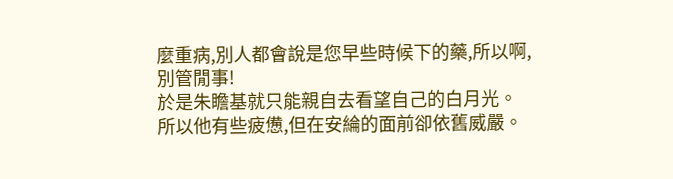麼重病,別人都會說是您早些時候下的藥,所以啊,別管閒事!
於是朱瞻基就只能親自去看望自己的白月光。
所以他有些疲憊,但在安綸的面前卻依舊威嚴。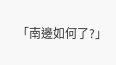「南邊如何了?」